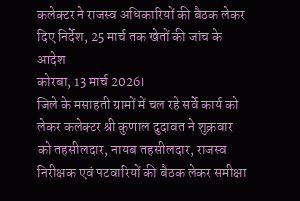कलेक्टर ने राजस्व अधिकारियों की बैठक लेकर दिए निर्देश, 25 मार्च तक खेतों की जांच के आदेश
कोरबा, 13 मार्च 2026।
जिले के मसाहती ग्रामों में चल रहे सर्वे कार्य को लेकर कलेक्टर श्री कुणाल दुदावत ने शुक्रवार को तहसीलदार, नायब तहसीलदार, राजस्व निरीक्षक एवं पटवारियों की बैठक लेकर समीक्षा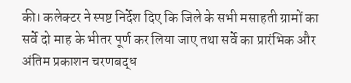की। कलेक्टर ने स्पष्ट निर्देश दिए कि जिले के सभी मसाहती ग्रामों का सर्वे दो माह के भीतर पूर्ण कर लिया जाए तथा सर्वे का प्रारंभिक और अंतिम प्रकाशन चरणबद्ध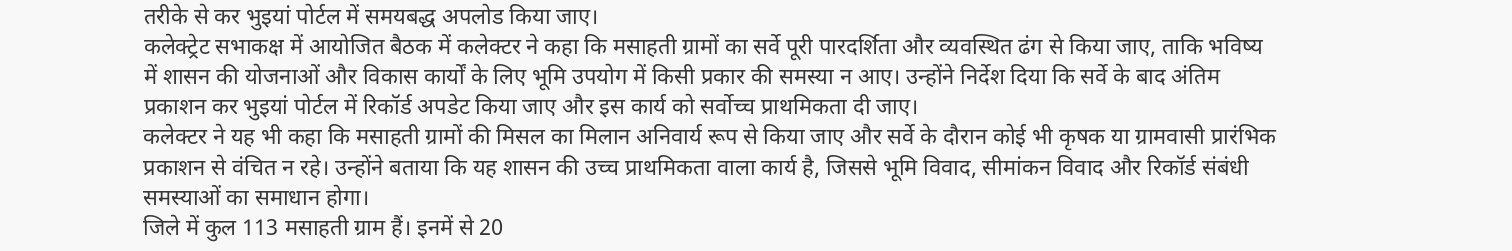तरीके से कर भुइयां पोर्टल में समयबद्ध अपलोड किया जाए।
कलेक्ट्रेट सभाकक्ष में आयोजित बैठक में कलेक्टर ने कहा कि मसाहती ग्रामों का सर्वे पूरी पारदर्शिता और व्यवस्थित ढंग से किया जाए, ताकि भविष्य में शासन की योजनाओं और विकास कार्यों के लिए भूमि उपयोग में किसी प्रकार की समस्या न आए। उन्होंने निर्देश दिया कि सर्वे के बाद अंतिम प्रकाशन कर भुइयां पोर्टल में रिकॉर्ड अपडेट किया जाए और इस कार्य को सर्वोच्च प्राथमिकता दी जाए।
कलेक्टर ने यह भी कहा कि मसाहती ग्रामों की मिसल का मिलान अनिवार्य रूप से किया जाए और सर्वे के दौरान कोई भी कृषक या ग्रामवासी प्रारंभिक प्रकाशन से वंचित न रहे। उन्होंने बताया कि यह शासन की उच्च प्राथमिकता वाला कार्य है, जिससे भूमि विवाद, सीमांकन विवाद और रिकॉर्ड संबंधी समस्याओं का समाधान होगा।
जिले में कुल 113 मसाहती ग्राम हैं। इनमें से 20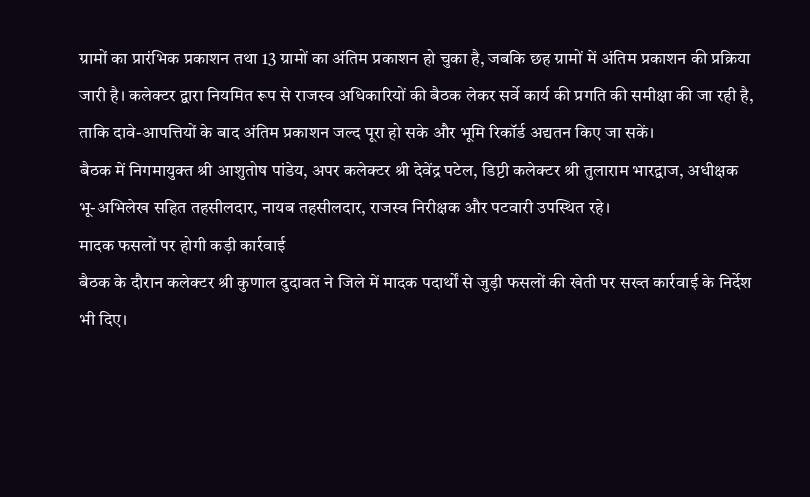ग्रामों का प्रारंभिक प्रकाशन तथा 13 ग्रामों का अंतिम प्रकाशन हो चुका है, जबकि छह ग्रामों में अंतिम प्रकाशन की प्रक्रिया जारी है। कलेक्टर द्वारा नियमित रूप से राजस्व अधिकारियों की बैठक लेकर सर्वे कार्य की प्रगति की समीक्षा की जा रही है, ताकि दावे-आपत्तियों के बाद अंतिम प्रकाशन जल्द पूरा हो सके और भूमि रिकॉर्ड अद्यतन किए जा सकें।
बैठक में निगमायुक्त श्री आशुतोष पांडेय, अपर कलेक्टर श्री देवेंद्र पटेल, डिप्टी कलेक्टर श्री तुलाराम भारद्वाज, अधीक्षक भू-अभिलेख सहित तहसीलदार, नायब तहसीलदार, राजस्व निरीक्षक और पटवारी उपस्थित रहे।
मादक फसलों पर होगी कड़ी कार्रवाई
बैठक के दौरान कलेक्टर श्री कुणाल दुदावत ने जिले में मादक पदार्थों से जुड़ी फसलों की खेती पर सख्त कार्रवाई के निर्देश भी दिए।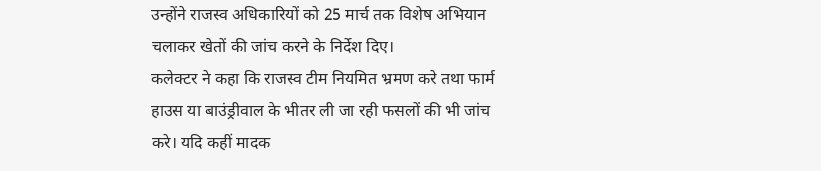उन्होंने राजस्व अधिकारियों को 25 मार्च तक विशेष अभियान चलाकर खेतों की जांच करने के निर्देश दिए।
कलेक्टर ने कहा कि राजस्व टीम नियमित भ्रमण करे तथा फार्म हाउस या बाउंड्रीवाल के भीतर ली जा रही फसलों की भी जांच करे। यदि कहीं मादक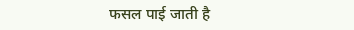फसल पाई जाती है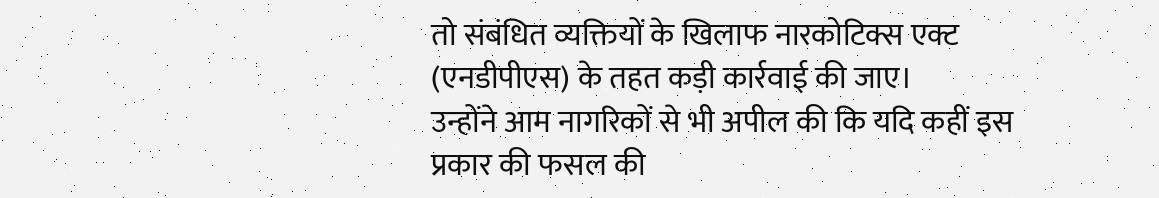तो संबंधित व्यक्तियों के खिलाफ नारकोटिक्स एक्ट (एनडीपीएस) के तहत कड़ी कार्रवाई की जाए।
उन्होंने आम नागरिकों से भी अपील की कि यदि कहीं इस प्रकार की फसल की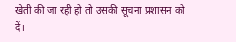खेती की जा रही हो तो उसकी सूचना प्रशासन को दें।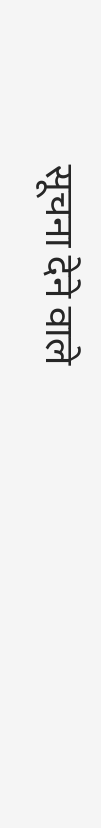सूचना देने वाले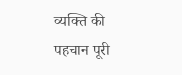व्यक्ति की पहचान पूरी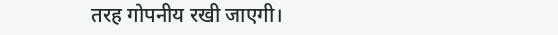तरह गोपनीय रखी जाएगी।